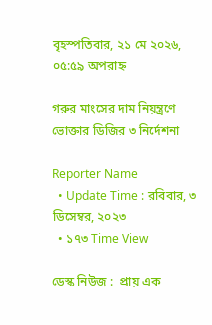বৃহস্পতিবার, ২১ মে ২০২৬, ০৫:৫৯ অপরাহ্ন

গরুর মাংসের দাম নিয়ন্ত্রণে ভোক্তার ডিজির ৩ নির্দেশনা

Reporter Name
  • Update Time : রবিবার, ৩ ডিসেম্বর, ২০২৩
  • ১৭৩ Time View

ডেস্ক নিউজ :  প্রায় এক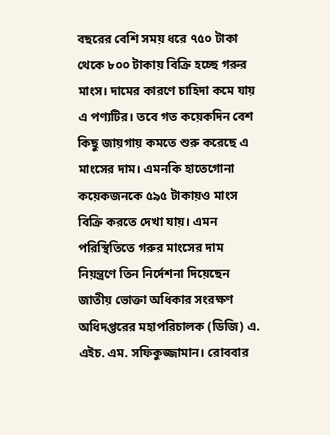বছরের বেশি সময় ধরে ৭৫০ টাকা থেকে ৮০০ টাকায় বিক্রি হচ্ছে গরুর মাংস। দামের কারণে চাহিদা কমে যায় এ পণ্যটির। তবে গত কয়েকদিন বেশ কিছু জায়গায় কমতে শুরু করেছে এ মাংসের দাম। এমনকি হাতেগোনা কয়েকজনকে ৫৯৫ টাকায়ও মাংস বিক্রি করতে দেখা যায়। এমন পরিস্থিতিতে গরুর মাংসের দাম নিয়ন্ত্রণে তিন নির্দেশনা দিয়েছেন জাতীয় ভোক্তা অধিকার সংরক্ষণ অধিদপ্তরের মহাপরিচালক (ডিজি) এ. এইচ. এম. সফিকুজ্জামান। রোববার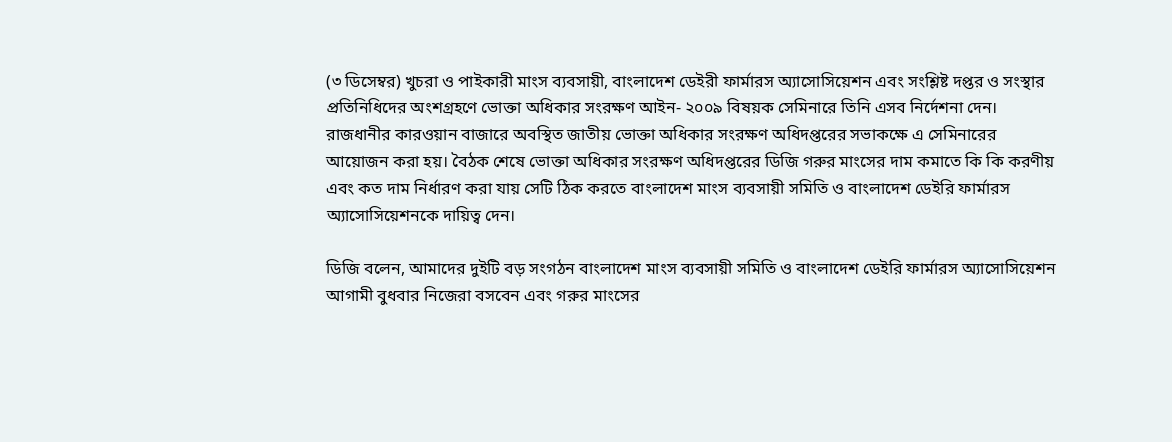(৩ ডিসেম্বর) খুচরা ও পাইকারী মাংস ব্যবসায়ী, বাংলাদেশ ডেইরী ফার্মারস অ্যাসোসিয়েশন এবং সংশ্লিষ্ট দপ্তর ও সংস্থার প্রতিনিধিদের অংশগ্রহণে ভোক্তা অধিকার সংরক্ষণ আইন- ২০০৯ বিষয়ক সেমিনারে তিনি এসব নির্দেশনা দেন।  রাজধানীর কারওয়ান বাজারে অবস্থিত জাতীয় ভোক্তা অধিকার সংরক্ষণ অধিদপ্তরের সভাকক্ষে এ সেমিনারের আয়োজন করা হয়। বৈঠক শেষে ভোক্তা অধিকার সংরক্ষণ অধিদপ্তরের ডিজি গরুর মাংসের দাম কমাতে কি কি করণীয় এবং কত দাম নির্ধারণ করা যায় সেটি ঠিক করতে বাংলাদেশ মাংস ব্যবসায়ী সমিতি ও বাংলাদেশ ডেইরি ফার্মারস অ্যাসোসিয়েশনকে দায়িত্ব দেন।

ডিজি বলেন, আমাদের দুইটি বড় সংগঠন বাংলাদেশ মাংস ব্যবসায়ী সমিতি ও বাংলাদেশ ডেইরি ফার্মারস অ্যাসোসিয়েশন আগামী বুধবার নিজেরা বসবেন এবং গরুর মাংসের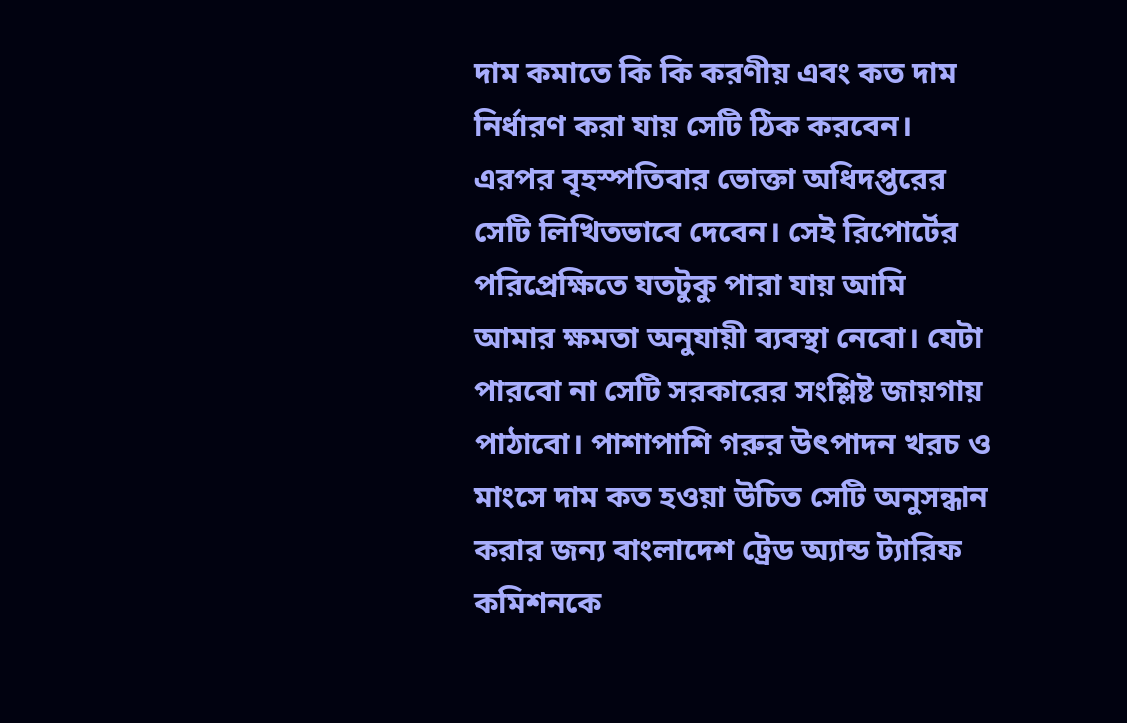দাম কমাতে কি কি করণীয় এবং কত দাম নির্ধারণ করা যায় সেটি ঠিক করবেন। এরপর বৃহস্পতিবার ভোক্তা অধিদপ্তরের সেটি লিখিতভাবে দেবেন। সেই রিপোর্টের পরিপ্রেক্ষিতে যতটুকু পারা যায় আমি আমার ক্ষমতা অনুযায়ী ব্যবস্থা নেবো। যেটা পারবো না সেটি সরকারের সংশ্লিষ্ট জায়গায় পাঠাবো। পাশাপাশি গরুর উৎপাদন খরচ ও মাংসে দাম কত হওয়া উচিত সেটি অনুসন্ধান করার জন্য বাংলাদেশ ট্রেড অ্যান্ড ট্যারিফ কমিশনকে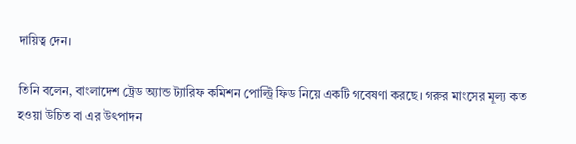দায়িত্ব দেন।

তিনি বলেন, বাংলাদেশ ট্রেড অ্যান্ড ট্যারিফ কমিশন পোল্ট্রি ফিড নিয়ে একটি গবেষণা করছে। গরুর মাংসের মূল্য কত হওয়া উচিত বা এর উৎপাদন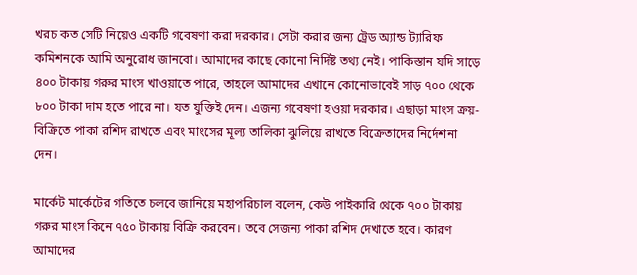খরচ কত সেটি নিয়েও একটি গবেষণা করা দরকার। সেটা করার জন্য ট্রেড অ্যান্ড ট্যারিফ কমিশনকে আমি অনুরোধ জানবো। আমাদের কাছে কোনো নির্দিষ্ট তথ্য নেই। পাকিস্তান যদি সাড়ে ৪০০ টাকায় গরুর মাংস খাওয়াতে পারে, তাহলে আমাদের এখানে কোনোভাবেই সাড় ৭০০ থেকে ৮০০ টাকা দাম হতে পারে না। যত যুক্তিই দেন। এজন্য গবেষণা হওয়া দরকার। এছাড়া মাংস ক্রয়-বিক্রিতে পাকা রশিদ রাখতে এবং মাংসের মূল্য তালিকা ঝুলিয়ে রাখতে বিক্রেতাদের নির্দেশনা দেন।

মার্কেট মার্কেটের গতিতে চলবে জানিয়ে মহাপরিচাল বলেন, কেউ পাইকারি থেকে ৭০০ টাকায় গরুর মাংস কিনে ৭৫০ টাকায় বিক্রি করবেন। তবে সেজন্য পাকা রশিদ দেখাতে হবে। কারণ আমাদের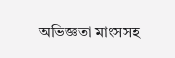অভিজ্ঞতা মাংসসহ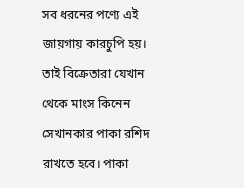সব ধরনের পণ্যে এই জায়গায় কারচুপি হয়। তাই বিক্রেতারা যেখান থেকে মাংস কিনেন সেখানকার পাকা রশিদ রাখতে হবে। পাকা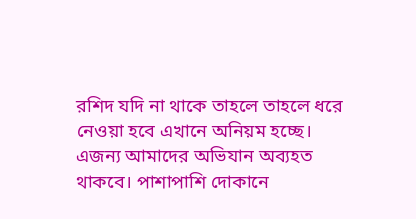রশিদ যদি না থাকে তাহলে তাহলে ধরে নেওয়া হবে এখানে অনিয়ম হচ্ছে। এজন্য আমাদের অভিযান অব্যহত থাকবে। পাশাপাশি দোকানে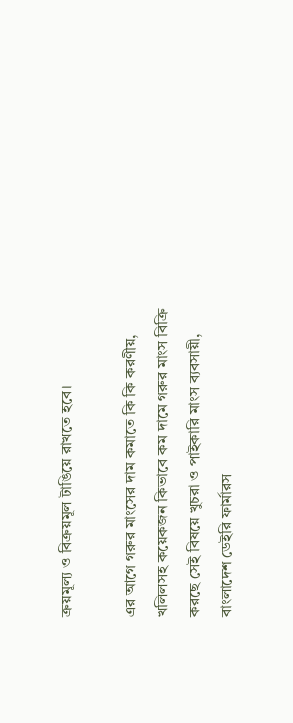ক্রয়মূল্য ও বিক্রয়মূল টাঙিয়ে রাখতে হবে।

এর আগে গরুর মাংসের দাম কমাতে কি কি করণীয়, খলিলসহ কয়েকজন কিভাবে কম দামে গরুর মাংস বিক্রি করছে সেই বিষয়ে খুচরা ও পাইকারি মাংস ব্যবসায়ী, বাংলাদেশ ডেইরি ফার্মারস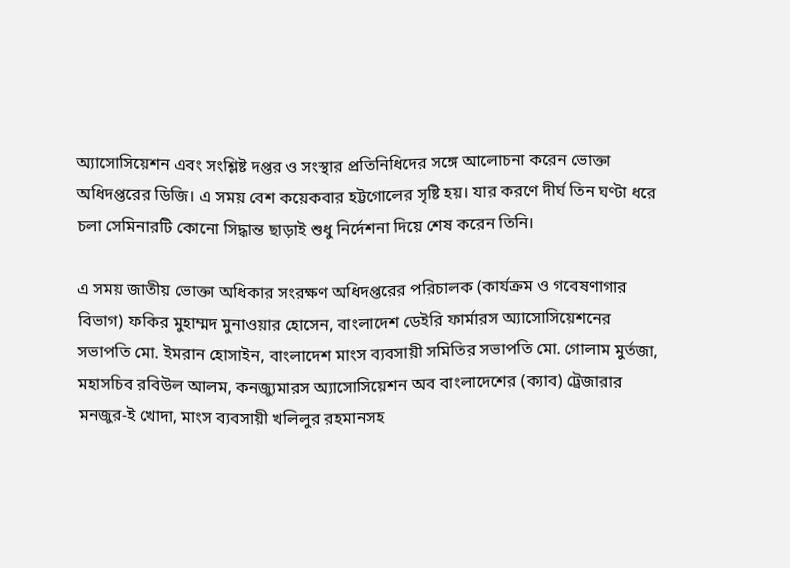অ্যাসোসিয়েশন এবং সংশ্লিষ্ট দপ্তর ও সংস্থার প্রতিনিধিদের সঙ্গে আলোচনা করেন ভোক্তা অধিদপ্তরের ডিজি। এ সময় বেশ কয়েকবার হট্টগোলের সৃষ্টি হয়। যার করণে দীর্ঘ তিন ঘণ্টা ধরে চলা সেমিনারটি কোনো সিদ্ধান্ত ছাড়াই শুধু নির্দেশনা দিয়ে শেষ করেন তিনি।

এ সময় জাতীয় ভোক্তা অধিকার সংরক্ষণ অধিদপ্তরের পরিচালক (কার্যক্রম ও গবেষণাগার বিভাগ) ফকির মুহাম্মদ মুনাওয়ার হোসেন, বাংলাদেশ ডেইরি ফার্মারস অ্যাসোসিয়েশনের সভাপতি মো. ইমরান হোসাইন, বাংলাদেশ মাংস ব্যবসায়ী সমিতির সভাপতি মো. গোলাম মুর্তজা, মহাসচিব রবিউল আলম, কনজ্যুমারস অ্যাসোসিয়েশন অব বাংলাদেশের (ক্যাব) ট্রেজারার মনজুর-ই খোদা, মাংস ব্যবসায়ী খলিলুর রহমানসহ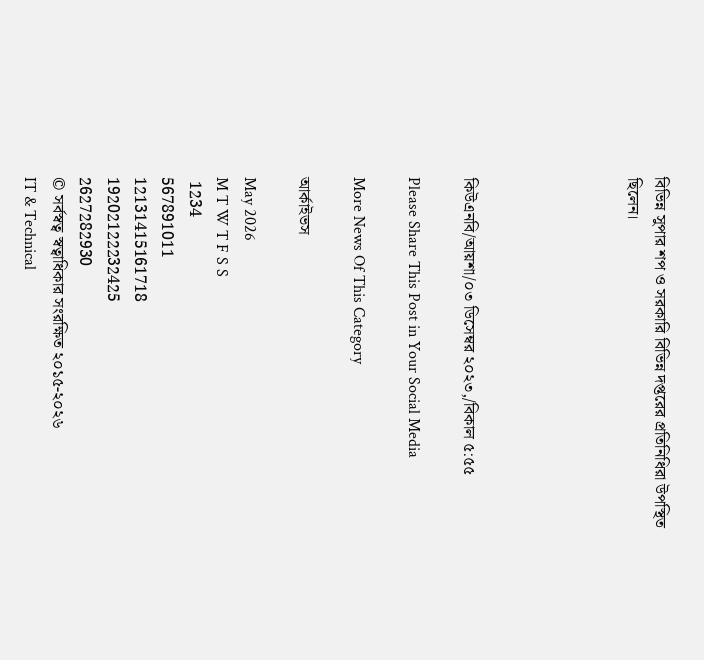বিভিন্ন সুপার শপ ও সরকারি বিভিন্ন দপ্তরের প্রতিনিধিরা উপস্থিত ছিলেন।





কিউএনবি/আয়শা/০৩ ডিসেম্বর ২০২৩,/বিকাল ৫:৫৫

Please Share This Post in Your Social Media

More News Of This Category

আর্কাইভস

May 2026
M T W T F S S
 1234
567891011
12131415161718
19202122232425
2627282930
© সর্বস্বত্ব স্বত্বাধিকার সংরক্ষিত ২০১৫-২০২৬
IT & Technical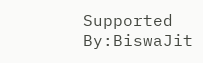Supported By:BiswaJit